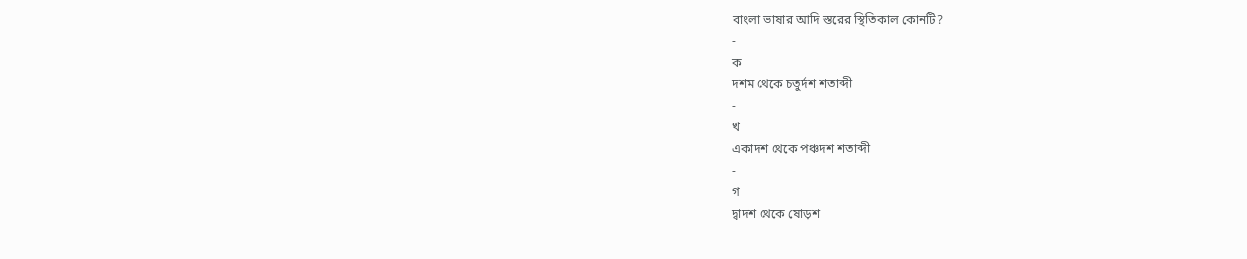বাংলা ভাষার আদি স্তরের স্থিতিকাল কোনটি?
-
ক
দশম থেকে চতুর্দশ শতাব্দী
-
খ
একাদশ থেকে পঞ্চদশ শতাব্দী
-
গ
দ্বাদশ থেকে ষোড়শ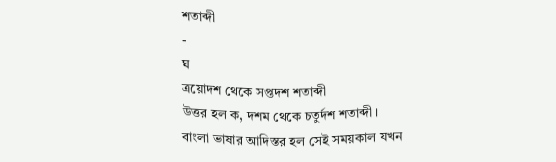শতাব্দী
-
ঘ
ত্রয়োদশ থেকে সপ্তদশ শতাব্দী
উত্তর হল ক, দশম থেকে চতুর্দশ শতাব্দী।
বাংলা ভাষার আদিস্তর হল সেই সময়কাল যখন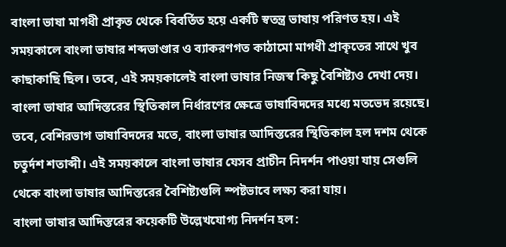বাংলা ভাষা মাগধী প্রাকৃত থেকে বিবর্তিত হয়ে একটি স্বতন্ত্র ভাষায় পরিণত হয়। এই সময়কালে বাংলা ভাষার শব্দভাণ্ডার ও ব্যাকরণগত কাঠামো মাগধী প্রাকৃতের সাথে খুব কাছাকাছি ছিল। তবে, এই সময়কালেই বাংলা ভাষার নিজস্ব কিছু বৈশিষ্ট্যও দেখা দেয়।
বাংলা ভাষার আদিস্তরের স্থিতিকাল নির্ধারণের ক্ষেত্রে ভাষাবিদদের মধ্যে মতভেদ রয়েছে। তবে, বেশিরভাগ ভাষাবিদদের মতে, বাংলা ভাষার আদিস্তরের স্থিতিকাল হল দশম থেকে চতুর্দশ শতাব্দী। এই সময়কালে বাংলা ভাষার যেসব প্রাচীন নিদর্শন পাওয়া যায় সেগুলি থেকে বাংলা ভাষার আদিস্তরের বৈশিষ্ট্যগুলি স্পষ্টভাবে লক্ষ্য করা যায়।
বাংলা ভাষার আদিস্তরের কয়েকটি উল্লেখযোগ্য নিদর্শন হল: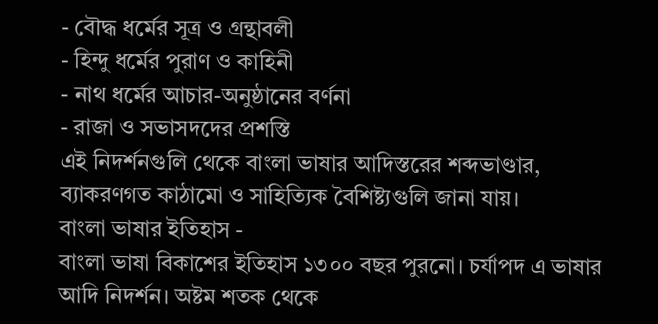- বৌদ্ধ ধর্মের সূত্র ও গ্রন্থাবলী
- হিন্দু ধর্মের পুরাণ ও কাহিনী
- নাথ ধর্মের আচার-অনুষ্ঠানের বর্ণনা
- রাজা ও সভাসদদের প্রশস্তি
এই নিদর্শনগুলি থেকে বাংলা ভাষার আদিস্তরের শব্দভাণ্ডার, ব্যাকরণগত কাঠামো ও সাহিত্যিক বৈশিষ্ট্যগুলি জানা যায়।
বাংলা ভাষার ইতিহাস -
বাংলা ভাষা বিকাশের ইতিহাস ১৩০০ বছর পুরনো। চর্যাপদ এ ভাষার আদি নিদর্শন। অষ্টম শতক থেকে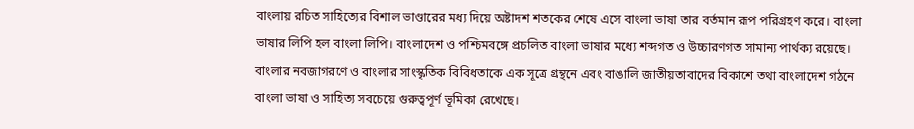বাংলায় রচিত সাহিত্যের বিশাল ভাণ্ডারের মধ্য দিয়ে অষ্টাদশ শতকের শেষে এসে বাংলা ভাষা তার বর্তমান রূপ পরিগ্রহণ করে। বাংলা ভাষার লিপি হল বাংলা লিপি। বাংলাদেশ ও পশ্চিমবঙ্গে প্রচলিত বাংলা ভাষার মধ্যে শব্দগত ও উচ্চারণগত সামান্য পার্থক্য রয়েছে। বাংলার নবজাগরণে ও বাংলার সাংস্কৃতিক বিবিধতাকে এক সূত্রে গ্রন্থনে এবং বাঙালি জাতীয়তাবাদের বিকাশে তথা বাংলাদেশ গঠনে বাংলা ভাষা ও সাহিত্য সবচেয়ে গুরুত্বপূর্ণ ভূমিকা রেখেছে।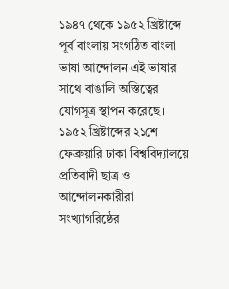১৯৪৭ থেকে ১৯৫২ খ্রিষ্টাব্দে পূর্ব বাংলায় সংগঠিত বাংলা ভাষা আন্দোলন এই ভাষার সাথে বাঙালি অস্তিত্বের যোগসূত্র স্থাপন করেছে। ১৯৫২ খ্রিষ্টাব্দের ২১শে ফেব্রুয়ারি ঢাকা বিশ্ববিদ্যালয়ে প্রতিবাদী ছাত্র ও আন্দোলনকারীরা সংখ্যাগরিষ্ঠের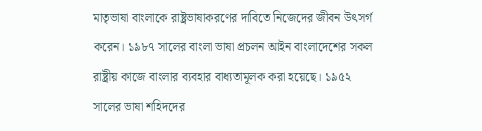মাতৃভাষা বাংলাকে রাষ্ট্রভাষাকরণের দাবিতে নিজেদের জীবন উৎসর্গ করেন। ১৯৮৭ সালের বাংলা ভাষা প্রচলন আইন বাংলাদেশের সকল রাষ্ট্রীয় কাজে বাংলার ব্যবহার বাধ্যতামূলক করা হয়েছে। ১৯৫২ সালের ভাষা শহিদদের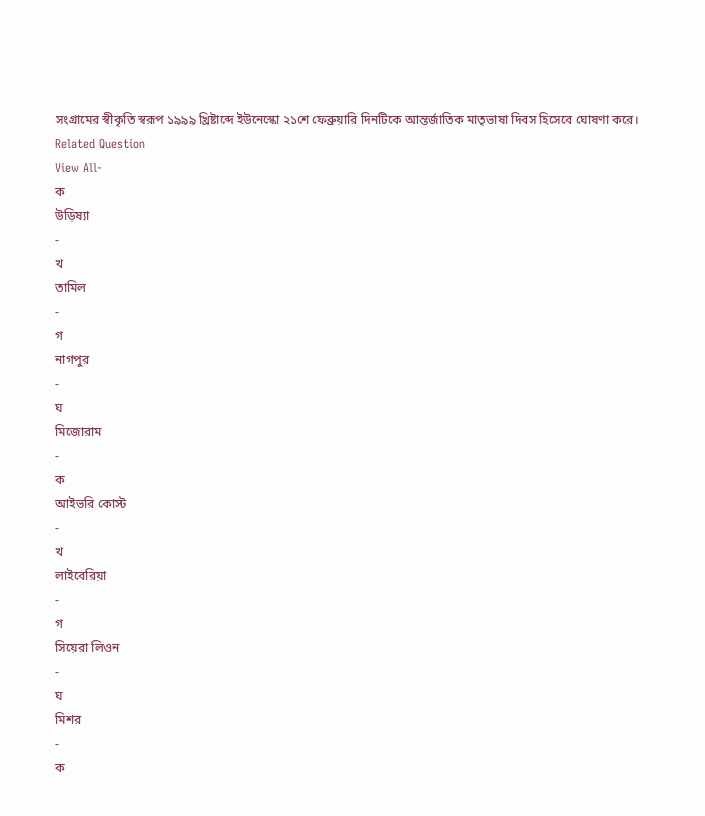সংগ্রামের স্বীকৃতি স্বরূপ ১৯৯৯ খ্রিষ্টাব্দে ইউনেস্কো ২১শে ফেব্রুয়ারি দিনটিকে আন্তর্জাতিক মাতৃভাষা দিবস হিসেবে ঘোষণা করে।
Related Question
View All-
ক
উড়িষ্যা
-
খ
তামিল
-
গ
নাগপুর
-
ঘ
মিজোরাম
-
ক
আইভরি কোস্ট
-
খ
লাইবেরিয়া
-
গ
সিয়েরা লিওন
-
ঘ
মিশর
-
ক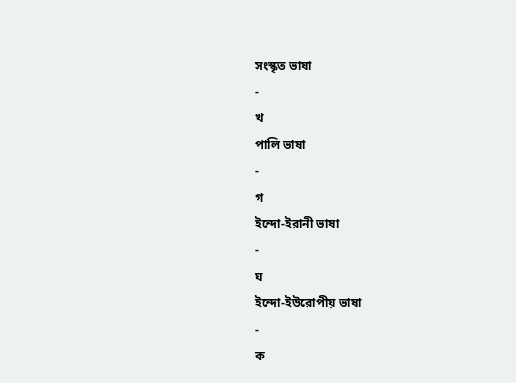সংস্কৃত ভাষা
-
খ
পালি ভাষা
-
গ
ইন্দো-ইরানী ভাষা
-
ঘ
ইন্দো-ইউরোপীয় ভাষা
-
ক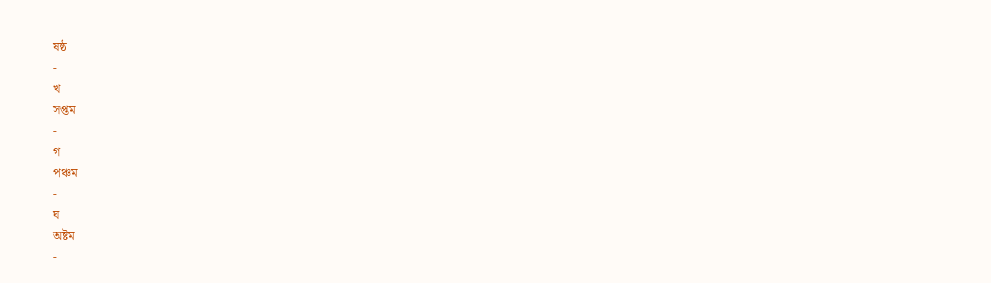ষষ্ঠ
-
খ
সপ্তম
-
গ
পঞ্চম
-
ঘ
অষ্টম
-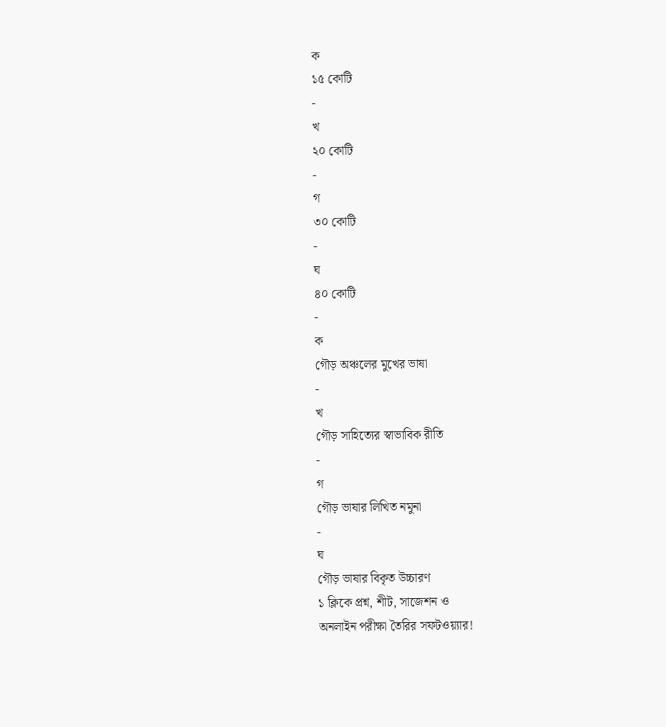ক
১৫ কোটি
-
খ
২০ কোটি
-
গ
৩০ কোটি
-
ঘ
৪০ কোটি
-
ক
গৌড় অঞ্চলের মুখের ভাষা
-
খ
গৌড় সাহিত্যের স্বাভাবিক রীতি
-
গ
গৌড় ভাষার লিখিত নমুনা
-
ঘ
গৌড় ভাষার বিকৃত উচ্চারণ
১ ক্লিকে প্রশ্ন, শীট, সাজেশন ও
অনলাইন পরীক্ষা তৈরির সফটওয়্যার!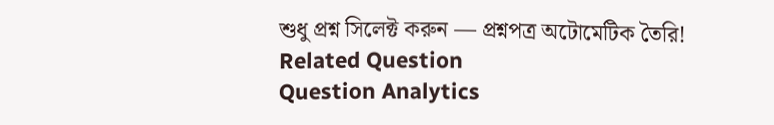শুধু প্রশ্ন সিলেক্ট করুন — প্রশ্নপত্র অটোমেটিক তৈরি!
Related Question
Question Analytics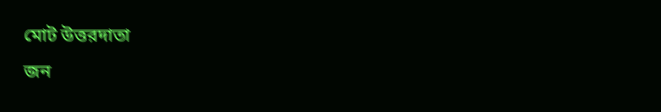মোট উত্তরদাতা
জন